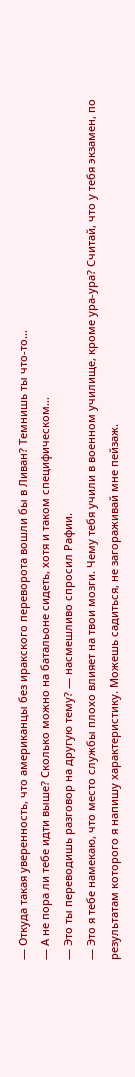— Откуда такая уверенность, что американцы без иракского переворота вошли бы в Ливан? Темнишь ты что-то…
— А не пора ли тебе идти выше? Сколько можно на батальоне сидеть, хотя и таком специфическом…
— Это ты переводишь разговор на другую тему? — насмешливо спросил Рафии.
— Это я тебе намекаю, что место службы плохо влияет на твои мозги. Чему тебя учили в военном училище, кроме ура-ура? Считай, что у тебя экзамен, по результатам которого я напишу характеристику. Можешь садиться, не загораживай мне пейзаж.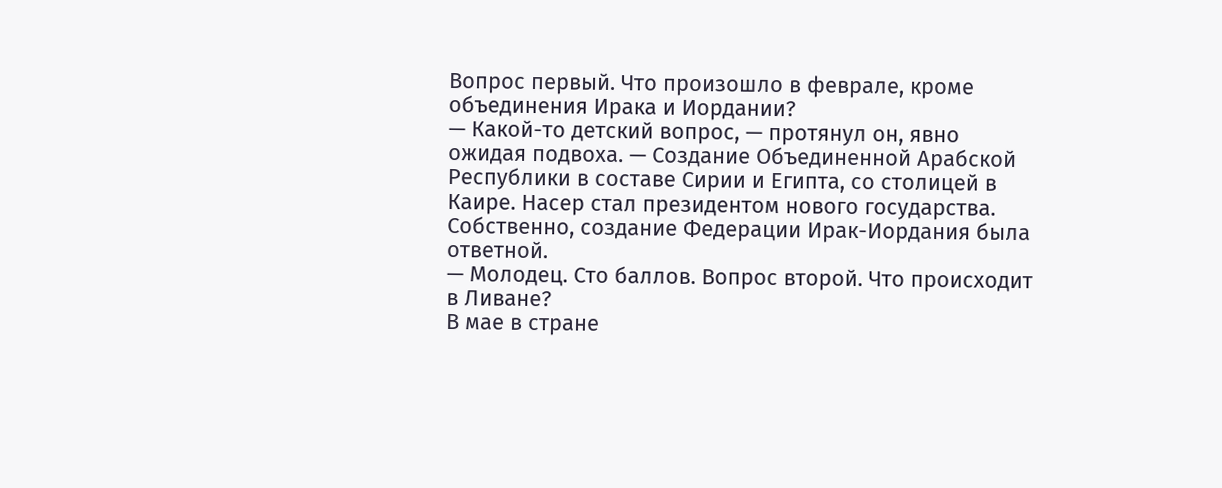Вопрос первый. Что произошло в феврале, кроме объединения Ирака и Иордании?
— Какой-то детский вопрос, — протянул он, явно ожидая подвоха. — Создание Объединенной Арабской Республики в составе Сирии и Египта, со столицей в Каире. Насер стал президентом нового государства. Собственно, создание Федерации Ирак-Иордания была ответной.
— Молодец. Сто баллов. Вопрос второй. Что происходит в Ливане?
В мае в стране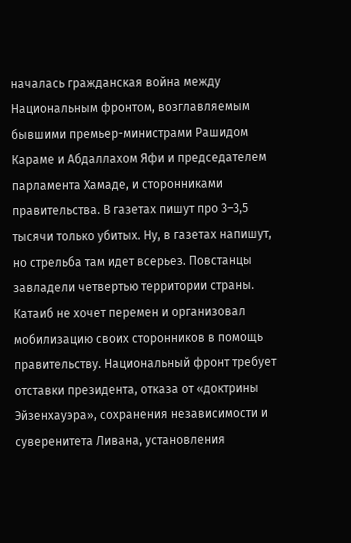началась гражданская война между Национальным фронтом, возглавляемым бывшими премьер-министрами Рашидом Караме и Абдаллахом Яфи и председателем парламента Хамаде, и сторонниками правительства. В газетах пишут про 3–3,5 тысячи только убитых. Ну, в газетах напишут, но стрельба там идет всерьез. Повстанцы завладели четвертью территории страны.
Катаиб не хочет перемен и организовал мобилизацию своих сторонников в помощь правительству. Национальный фронт требует отставки президента, отказа от «доктрины Эйзенхауэра», сохранения независимости и суверенитета Ливана, установления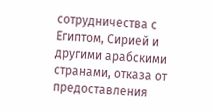сотрудничества с Египтом, Сирией и другими арабскими странами, отказа от предоставления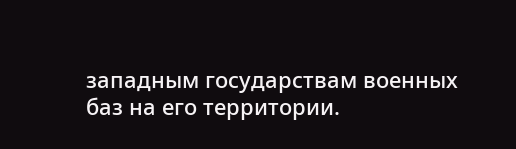западным государствам военных баз на его территории.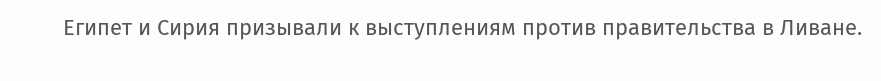Египет и Сирия призывали к выступлениям против правительства в Ливане.